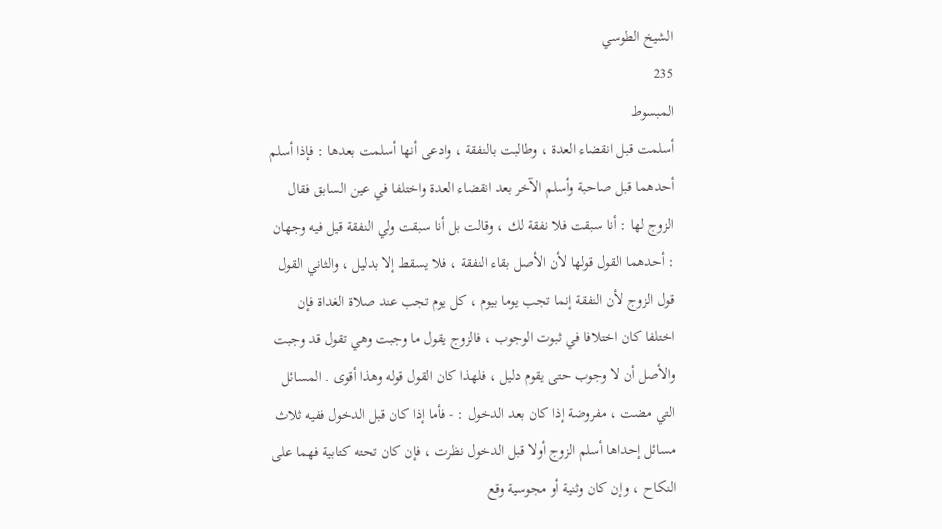الشيخ الطوسي
235
المبسوط
أسلمت قبل انقضاء العدة ، وطالبت بالنفقة ، وادعى أنها أسلمت بعدها : فإذا أسلم أحدهما قبل صاحبة وأسلم الآخر بعد انقضاء العدة واختلفا في عين السابق فقال الزوج لها : أنا سبقت فلا نفقة لك ، وقالت بل أنا سبقت ولي النفقة قيل فيه وجهان : أحدهما القول قولها لأن الأصل بقاء النفقة ، فلا يسقط إلا بدليل ، والثاني القول قول الزوج لأن النفقة إنما تجب يوما بيوم ، كل يوم تجب عند صلاة الغداة فإن اختلفا كان اختلافا في ثبوت الوجوب ، فالزوج يقول ما وجبت وهي تقول قد وجبت والأصل أن لا وجوب حتى يقوم دليل ، فلهذا كان القول قوله وهذا أقوى . المسائل التي مضت ، مفروضة إذا كان بعد الدخول : - فأما إذا كان قبل الدخول ففيه ثلاث مسائل إحداها أسلم الزوج أولا قبل الدخول نظرت ، فإن كان تحته كتابية فهما على النكاح ، وإن كان وثنية أو مجوسية وقع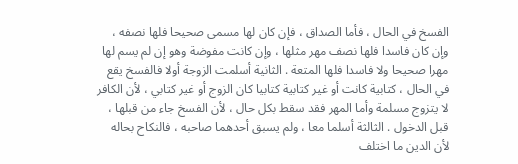الفسخ في الحال ، فأما الصداق ، فإن كان لها مسمى صحيحا فلها نصفه ، وإن كان فاسدا فلها نصف مهر مثلها ، وإن كانت مفوضة وهو إن لم يسم لها مهرا صحيحا ولا فاسدا فلها المتعة . الثانية أسلمت الزوجة أولا فالفسخ يقع في الحال ، كتابية كانت أو غير كتابية كتابيا كان الزوج أو غير كتابي ، لأن الكافر لا يتزوج مسلمة وأما المهر فقد سقط بكل حال ، لأن الفسخ جاء من قبلها ، قبل الدخول . الثالثة أسلما معا ، ولم يسبق أحدهما صاحبه ، فالنكاح بحاله لأن الدين ما اختلف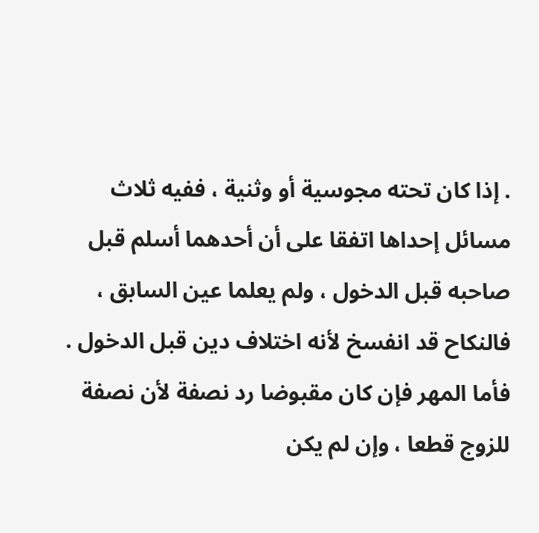. إذا كان تحته مجوسية أو وثنية ، ففيه ثلاث مسائل إحداها اتفقا على أن أحدهما أسلم قبل صاحبه قبل الدخول ، ولم يعلما عين السابق ، فالنكاح قد انفسخ لأنه اختلاف دين قبل الدخول . فأما المهر فإن كان مقبوضا رد نصفة لأن نصفة للزوج قطعا ، وإن لم يكن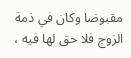مقبوضا وكان في ذمة الزوج فلا حق لها فيه ،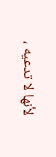لأنها لا تدعيه ،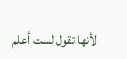لأنها تقول لست أعلم